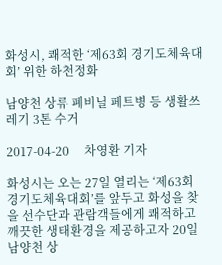화성시, 쾌적한 ‘제63회 경기도체육대회’ 위한 하천정화

남양천 상류 폐비닐 페트병 등 생활쓰레기 3톤 수거

2017-04-20     차영환 기자

화성시는 오는 27일 열리는 ‘제63회 경기도체육대회’를 앞두고 화성을 찾을 선수단과 관람객들에게 쾌적하고 깨끗한 생태환경을 제공하고자 20일 남양천 상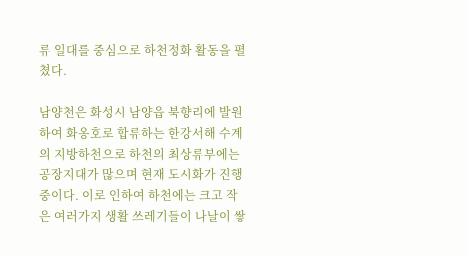류 일대를 중심으로 하천정화 활동을 펼쳤다.

남양천은 화성시 남양읍 북향리에 발원하여 화옹호로 합류하는 한강서해 수계의 지방하천으로 하천의 최상류부에는 공장지대가 많으며 현재 도시화가 진행 중이다. 이로 인하여 하천에는 크고 작은 여러가지 생활 쓰레기들이 나날이 쌓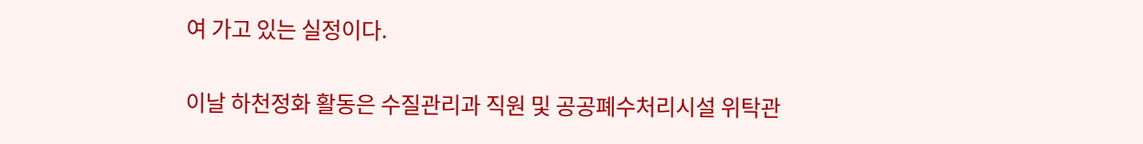여 가고 있는 실정이다.

이날 하천정화 활동은 수질관리과 직원 및 공공폐수처리시설 위탁관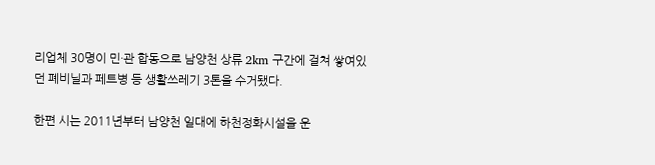리업체 30명이 민·관 합동으로 남양천 상류 2km 구간에 걸쳐 쌓여있던 폐비닐과 페트병 등 생활쓰레기 3톤을 수거됐다.

한편 시는 2011년부터 남양천 일대에 하천정화시설을 운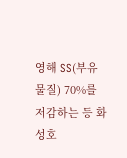영해 SS(부유물질) 70%를 저감하는 등 화성호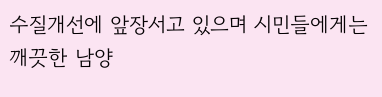수질개선에 앞장서고 있으며 시민들에게는 깨끗한 남양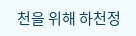천을 위해 하천정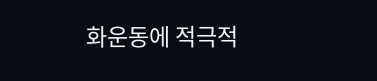화운동에 적극적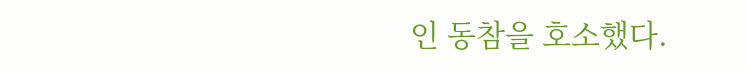인 동참을 호소했다.